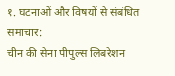१. घटनाओं और विषयों से संबंधित समाचार:
चीन की सेना पीपुल्स लिबरेशन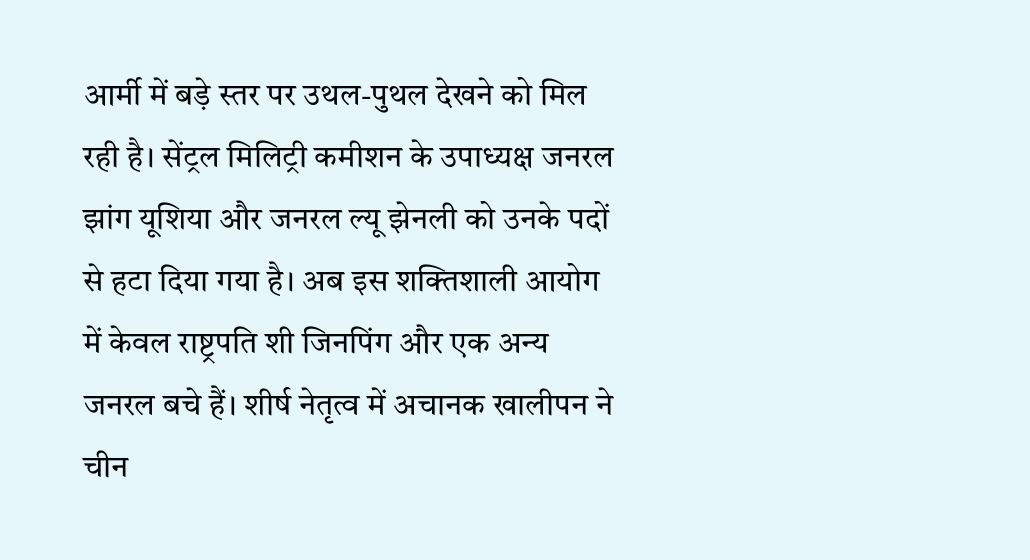आर्मी में बड़े स्तर पर उथल-पुथल देखने को मिल रही है। सेंट्रल मिलिट्री कमीशन के उपाध्यक्ष जनरल झांग यूशिया और जनरल ल्यू झेनली को उनके पदों से हटा दिया गया है। अब इस शक्तिशाली आयोग में केवल राष्ट्रपति शी जिनपिंग और एक अन्य जनरल बचे हैं। शीर्ष नेतृत्व में अचानक खालीपन ने चीन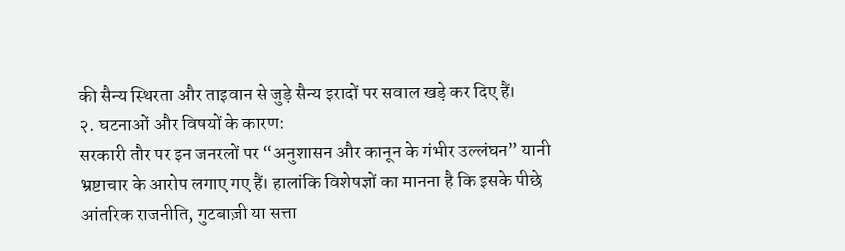की सैन्य स्थिरता और ताइवान से जुड़े सैन्य इरादों पर सवाल खड़े कर दिए हैं।
२. घटनाओं और विषयों के कारण:
सरकारी तौर पर इन जनरलों पर “अनुशासन और कानून के गंभीर उल्लंघन” यानी भ्रष्टाचार के आरोप लगाए गए हैं। हालांकि विशेषज्ञों का मानना है कि इसके पीछे आंतरिक राजनीति, गुटबाज़ी या सत्ता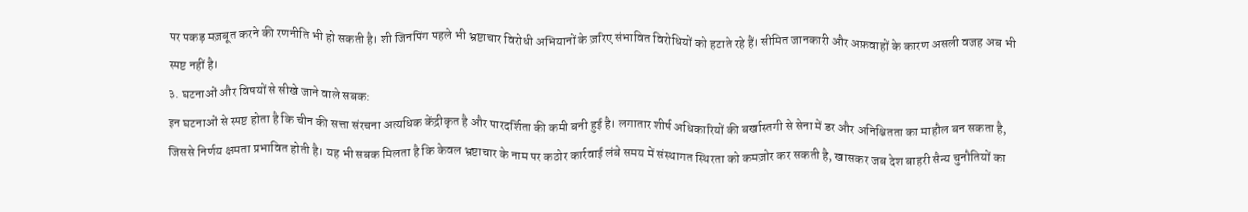पर पकड़ मज़बूत करने की रणनीति भी हो सकती है। शी जिनपिंग पहले भी भ्रष्टाचार विरोधी अभियानों के ज़रिए संभावित विरोधियों को हटाते रहे हैं। सीमित जानकारी और अफ़वाहों के कारण असली वजह अब भी स्पष्ट नहीं है।
३. घटनाओं और विषयों से सीखे जाने वाले सबक:
इन घटनाओं से स्पष्ट होता है कि चीन की सत्ता संरचना अत्यधिक केंद्रीकृत है और पारदर्शिता की कमी बनी हुई है। लगातार शीर्ष अधिकारियों की बर्खास्तगी से सेना में डर और अनिश्चितता का माहौल बन सकता है, जिससे निर्णय क्षमता प्रभावित होती है। यह भी सबक मिलता है कि केवल भ्रष्टाचार के नाम पर कठोर कार्रवाई लंबे समय में संस्थागत स्थिरता को कमज़ोर कर सकती है, खासकर जब देश बाहरी सैन्य चुनौतियों का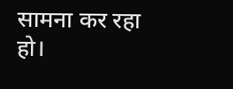सामना कर रहा हो।